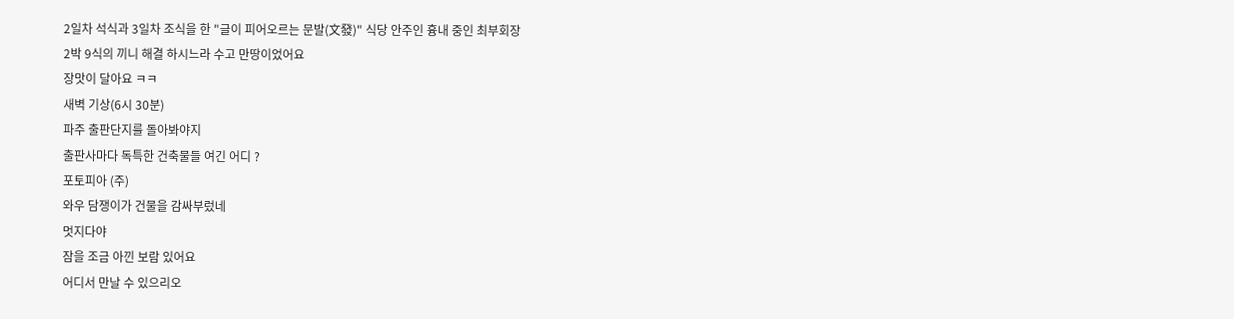2일차 석식과 3일차 조식을 한 "글이 피어오르는 문발(文發)" 식당 안주인 흉내 중인 최부회장
2박 9식의 끼니 해결 하시느라 수고 만땅이었어요
장맛이 달아요 ㅋㅋ
새벽 기상(6시 30분)
파주 출판단지를 돌아봐야지
출판사마다 독특한 건축물들 여긴 어디 ?
포토피아 (주)
와우 담쟁이가 건물을 감싸부렀네
멋지다야
잠을 조금 아낀 보람 있어요
어디서 만날 수 있으리오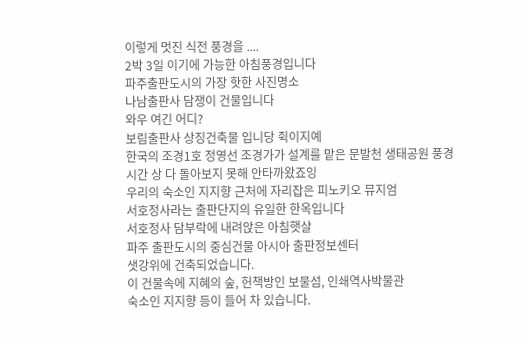이렇게 멋진 식전 풍경을 ....
2박 3일 이기에 가능한 아침풍경입니다
파주출판도시의 가장 핫한 사진명소
나남출판사 담쟁이 건물입니다
와우 여긴 어디?
보림출판사 상징건축물 입니당 쥑이지예
한국의 조경1호 정영선 조경가가 설계를 맡은 문발천 생태공원 풍경
시간 상 다 돌아보지 못해 안타까왔죠잉
우리의 숙소인 지지향 근처에 자리잡은 피노키오 뮤지엄
서호정사라는 출판단지의 유일한 한옥입니다
서호정사 담부락에 내려앉은 아침햇살
파주 출판도시의 중심건물 아시아 출판정보센터
샛강위에 건축되었습니다.
이 건물속에 지혜의 숲, 헌책방인 보물섬, 인쇄역사박물관
숙소인 지지향 등이 들어 차 있습니다.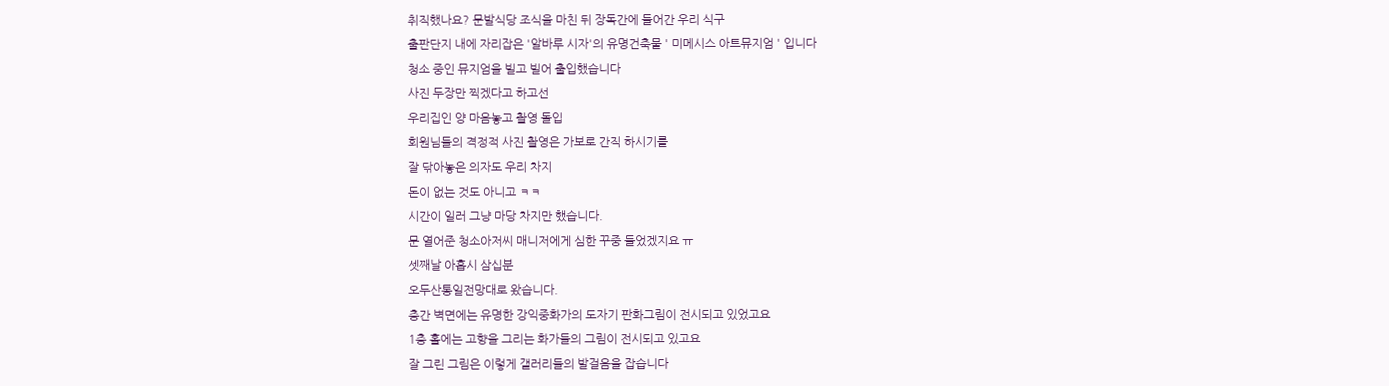취직했나요? 문발식당 조식을 마친 뒤 장독간에 들어간 우리 식구
출판단지 내에 자리잡은 '알바루 시자'의 유명건축물 ' 미메시스 아트뮤지엄 ' 입니다
청소 중인 뮤지엄을 빌고 빌어 출입했습니다
사진 두장만 찍겠다고 하고선
우리집인 양 마음놓고 촬영 돌입
회원님들의 격정적 사진 촬영은 가보로 간직 하시기를
잘 닦아놓은 의자도 우리 차지
돈이 없는 것도 아니고 ㅋㅋ
시간이 일러 그냥 마당 차지만 했습니다.
문 열어준 청소아저씨 매니저에게 심한 꾸중 들었겠지요 ㅠ
셋째날 아홉시 삼십분
오두산통일전망대로 왔습니다.
층간 벽면에는 유명한 강익중화가의 도자기 판화그림이 전시되고 있었고요
1층 홀에는 고향을 그리는 화가들의 그림이 전시되고 있고요
잘 그린 그림은 이렇게 갤러리들의 발걸음을 잡습니다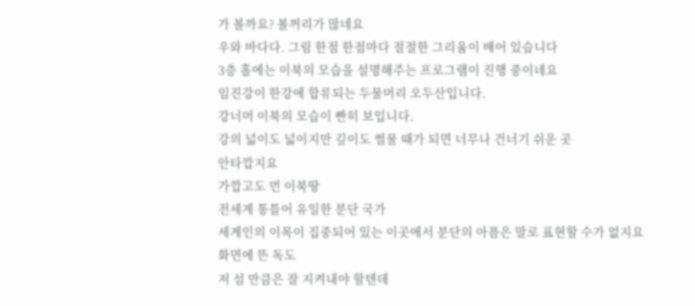가 볼까요? 볼꺼리가 많네요
우와 바다다. 그림 한점 한점마다 절절한 그리움이 배어 있습니다
3층 홀에는 이북의 모습을 설명해주는 프로그램이 진행 중이네요
임진강이 한강에 합류되는 두물머리 오두산입니다.
강너머 이북의 모습이 빤히 보입니다.
강의 넓이도 넓이지만 깊이도 썰물 때가 되면 너무나 건너기 쉬운 곳
안타깝지요
가깝고도 먼 이북땅
전세계 통틀어 유일한 분단 국가
세계인의 이목이 집중되어 있는 이곳에서 분단의 아픔은 말로 표현할 수가 없지요
화면에 뜬 독도
저 섬 만큼은 잘 지켜내야 할텐데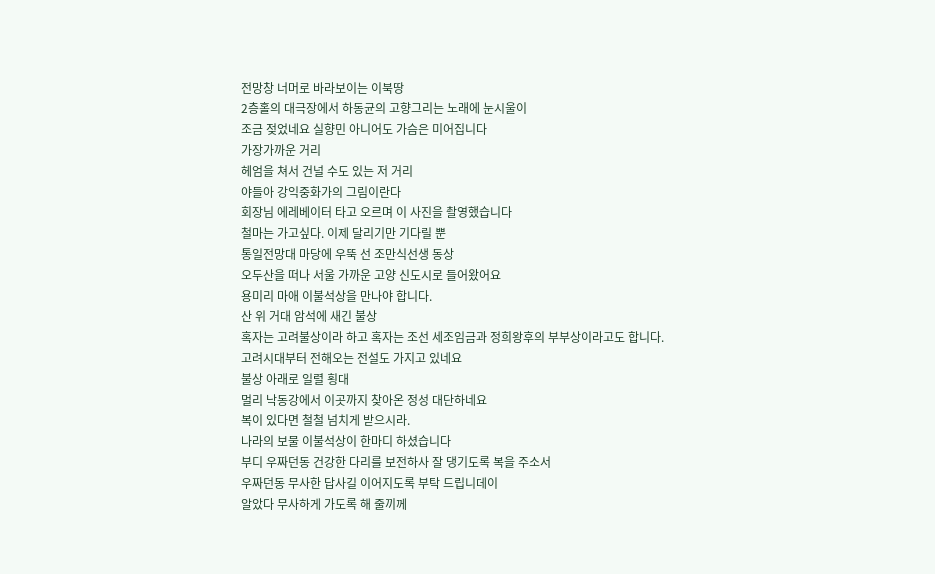전망창 너머로 바라보이는 이북땅
2층홀의 대극장에서 하동균의 고향그리는 노래에 눈시울이
조금 젖었네요 실향민 아니어도 가슴은 미어집니다
가장가까운 거리
헤엄을 쳐서 건널 수도 있는 저 거리
야들아 강익중화가의 그림이란다
회장님 에레베이터 타고 오르며 이 사진을 촬영했습니다
철마는 가고싶다. 이제 달리기만 기다릴 뿐
통일전망대 마당에 우뚝 선 조만식선생 동상
오두산을 떠나 서울 가까운 고양 신도시로 들어왔어요
용미리 마애 이불석상을 만나야 합니다.
산 위 거대 암석에 새긴 불상
혹자는 고려불상이라 하고 혹자는 조선 세조임금과 정희왕후의 부부상이라고도 합니다.
고려시대부터 전해오는 전설도 가지고 있네요
불상 아래로 일렬 횡대
멀리 낙동강에서 이곳까지 찾아온 정성 대단하네요
복이 있다면 철철 넘치게 받으시라.
나라의 보물 이불석상이 한마디 하셨습니다
부디 우짜던동 건강한 다리를 보전하사 잘 댕기도록 복을 주소서
우짜던동 무사한 답사길 이어지도록 부탁 드립니데이
알았다 무사하게 가도록 해 줄끼께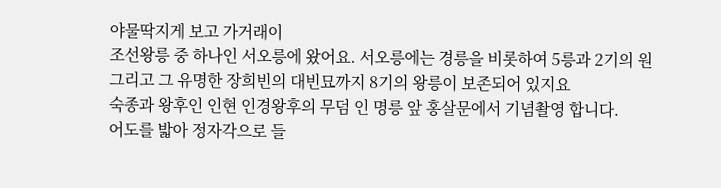야물딱지게 보고 가거래이
조선왕릉 중 하나인 서오릉에 왔어요. 서오릉에는 경릉을 비롯하여 5릉과 2기의 원
그리고 그 유명한 장희빈의 대빈묘까지 8기의 왕릉이 보존되어 있지요
숙종과 왕후인 인현 인경왕후의 무덤 인 명릉 앞 홍살문에서 기념촬영 합니다.
어도를 밟아 정자각으로 들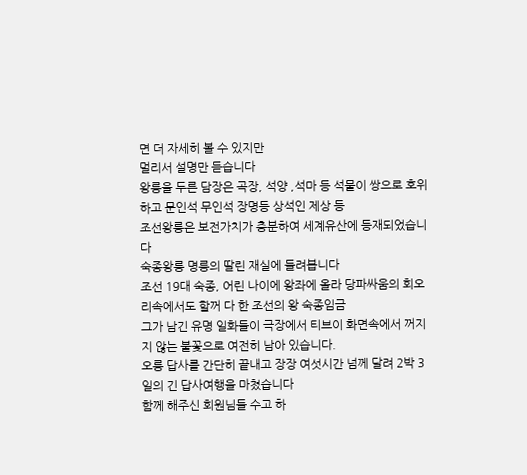면 더 자세히 볼 수 있지만
멀리서 설명만 듣습니다
왕릉을 두른 담장은 곡장, 석양 ,석마 등 석물이 쌍으로 호위하고 문인석 무인석 장명등 상석인 제상 등
조선왕릉은 보전가치가 충분하여 세계유산에 등재되었습니다
숙종왕릉 명릉의 딸린 재실에 들려봅니다
조선 19대 숙종, 어린 나이에 왕좌에 올라 당파싸움의 회오리속에서도 할꺼 다 한 조선의 왕 숙종임금
그가 남긴 유명 일화들이 극장에서 티브이 화면속에서 꺼지지 않는 불꽃으로 여전히 남아 있습니다.
오릉 답사를 간단히 끝내고 장장 여섯시간 넘께 달려 2박 3일의 긴 답사여행을 마쳤습니다
함께 해주신 회원님들 수고 하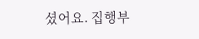셨어요. 집행부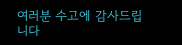여러분 수고에 감사드립니다